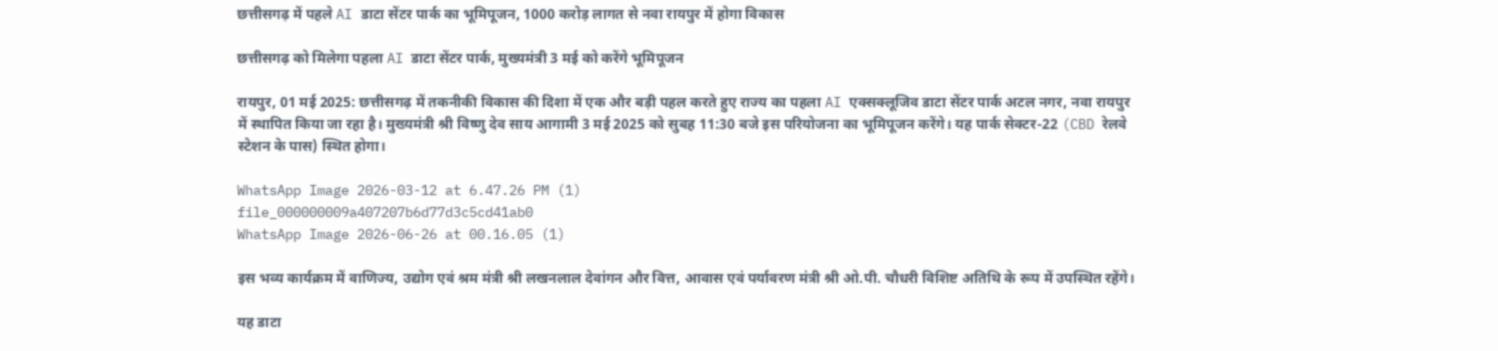छत्तीसगढ़ में पहले AI डाटा सेंटर पार्क का भूमिपूजन, 1000 करोड़ लागत से नवा रायपुर में होगा विकास

छत्तीसगढ़ को मिलेगा पहला AI डाटा सेंटर पार्क, मुख्यमंत्री 3 मई को करेंगे भूमिपूजन

रायपुर, 01 मई 2025: छत्तीसगढ़ में तकनीकी विकास की दिशा में एक और बड़ी पहल करते हुए राज्य का पहला AI एक्सक्लूजिव डाटा सेंटर पार्क अटल नगर, नवा रायपुर में स्थापित किया जा रहा है। मुख्यमंत्री श्री विष्णु देव साय आगामी 3 मई 2025 को सुबह 11:30 बजे इस परियोजना का भूमिपूजन करेंगे। यह पार्क सेक्टर-22 (CBD रेलवे स्टेशन के पास) स्थित होगा।

WhatsApp Image 2026-03-12 at 6.47.26 PM (1)
file_000000009a407207b6d77d3c5cd41ab0
WhatsApp Image 2026-06-26 at 00.16.05 (1)

इस भव्य कार्यक्रम में वाणिज्य, उद्योग एवं श्रम मंत्री श्री लखनलाल देवांगन और वित्त, आवास एवं पर्यावरण मंत्री श्री ओ.पी. चौधरी विशिष्ट अतिथि के रूप में उपस्थित रहेंगे।

यह डाटा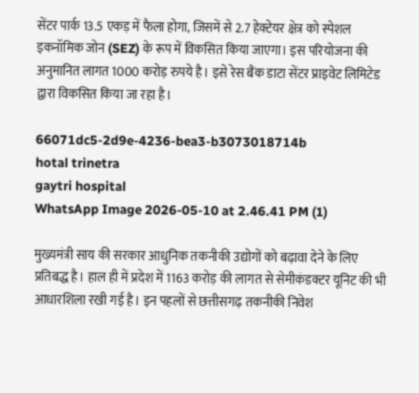सेंटर पार्क 13.5 एकड़ में फैला होगा, जिसमें से 2.7 हेक्टेयर क्षेत्र को स्पेशल इकनॉमिक जोन (SEZ) के रूप में विकसित किया जाएगा। इस परियोजना की अनुमानित लागत 1000 करोड़ रुपये है। इसे रेस बैंक डाटा सेंटर प्राइवेट लिमिटेड द्वारा विकसित किया जा रहा है।

66071dc5-2d9e-4236-bea3-b3073018714b
hotal trinetra
gaytri hospital
WhatsApp Image 2026-05-10 at 2.46.41 PM (1)

मुख्यमंत्री साय की सरकार आधुनिक तकनीकी उद्योगों को बढ़ावा देने के लिए प्रतिबद्ध है। हाल ही में प्रदेश में 1163 करोड़ की लागत से सेमीकंडक्टर यूनिट की भी आधारशिला रखी गई है। इन पहलों से छत्तीसगढ़ तकनीकी निवेश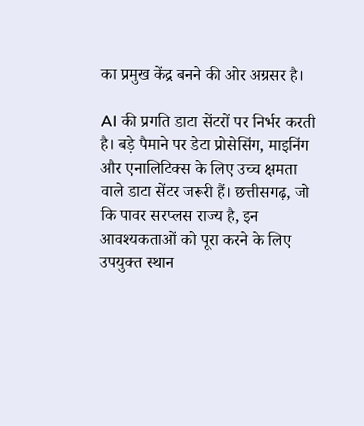का प्रमुख केंद्र बनने की ओर अग्रसर है।

AI की प्रगति डाटा सेंटरों पर निर्भर करती है। बड़े पैमाने पर डेटा प्रोसेसिंग, माइनिंग और एनालिटिक्स के लिए उच्च क्षमता वाले डाटा सेंटर जरूरी हैं। छत्तीसगढ़, जो कि पावर सरप्लस राज्य है, इन आवश्यकताओं को पूरा करने के लिए उपयुक्त स्थान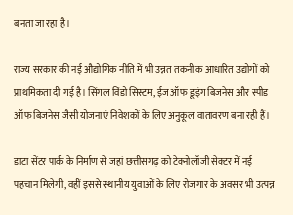बनता जा रहा है।

राज्य सरकार की नई औद्योगिक नीति में भी उन्नत तकनीक आधारित उद्योगों को प्राथमिकता दी गई है। सिंगल विंडो सिस्टम, ईज ऑफ डूइंग बिजनेस और स्पीड ऑफ बिजनेस जैसी योजनाएं निवेशकों के लिए अनुकूल वातावरण बना रही हैं।

डाटा सेंटर पार्क के निर्माण से जहां छत्तीसगढ़ को टेक्नोलॉजी सेक्टर में नई पहचान मिलेगी, वहीं इससे स्थानीय युवाओं के लिए रोजगार के अवसर भी उत्पन्न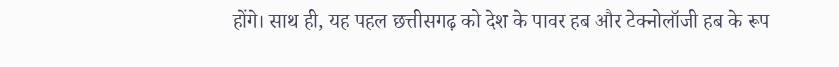होंगे। साथ ही, यह पहल छत्तीसगढ़ को देश के पावर हब और टेक्नोलॉजी हब के रूप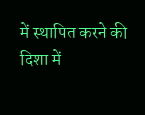में स्थापित करने की दिशा में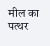मील का पत्थर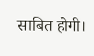साबित होगी।